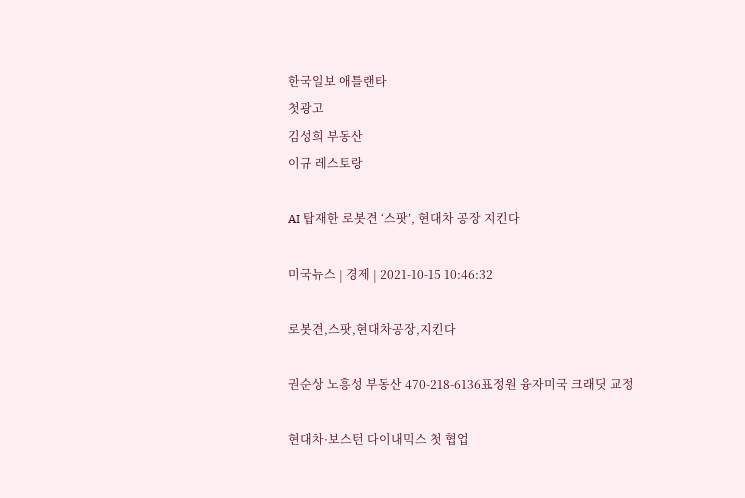한국일보 애틀랜타
첫광고
김성희 부동산
이규 레스토랑

AI 탑재한 로봇견 ‘스팟’, 현대차 공장 지킨다

미국뉴스 | 경제 | 2021-10-15 10:46:32

로봇견,스팟,현대차공장,지킨다

권순상 노흥성 부동산 470-218-6136표정원 융자미국 크래딧 교정

현대차·보스턴 다이내믹스 첫 협업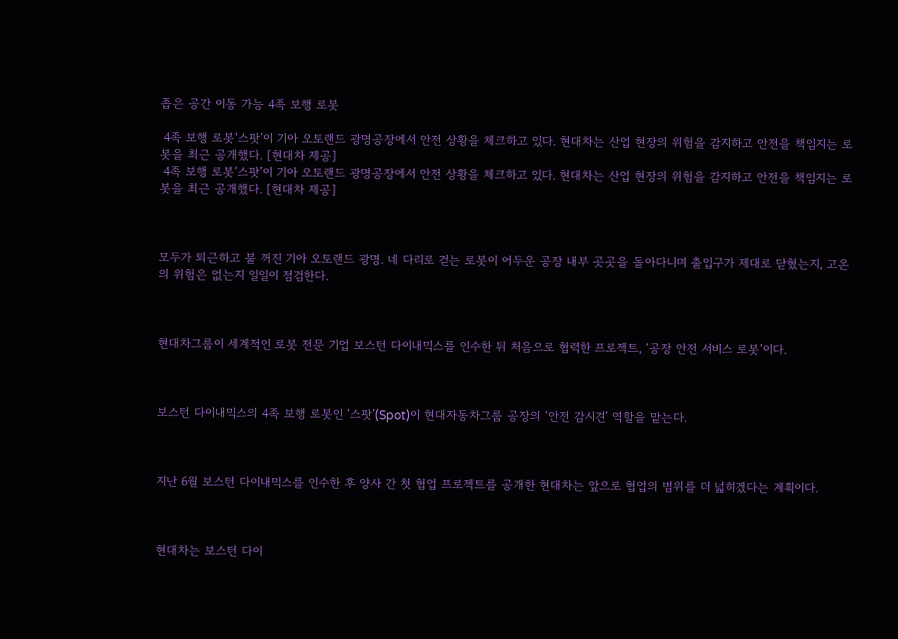좁은 공간 이동 가능 4족 보행 로봇

 4족 보행 로봇‘스팟’이 기아 오토랜드 광명공장에서 안전 상황을 체크하고 있다. 현대차는 산업 현장의 위험을 감지하고 안전을 책임지는 로봇을 최근 공개했다. [현대차 제공]
 4족 보행 로봇‘스팟’이 기아 오토랜드 광명공장에서 안전 상황을 체크하고 있다. 현대차는 산업 현장의 위험을 감지하고 안전을 책임지는 로봇을 최근 공개했다. [현대차 제공]



모두가 퇴근하고 불 꺼진 기아 오토랜드 광명. 네 다리로 걷는 로봇이 어두운 공장 내부 곳곳을 돌아다니며 출입구가 제대로 닫혔는지, 고온의 위험은 없는지 일일이 점검한다.



현대차그룹이 세계적인 로봇 전문 기업 보스턴 다이내믹스를 인수한 뒤 처음으로 협력한 프로젝트, ‘공장 안전 서비스 로봇’이다.



보스턴 다이내믹스의 4족 보행 로봇인 ‘스팟’(Spot)이 현대자동차그룹 공장의 ‘안전 감시견’ 역할을 맡는다.



지난 6월 보스턴 다이내믹스를 인수한 후 양사 간 첫 협업 프로젝트를 공개한 현대차는 앞으로 협업의 범위를 더 넓히겠다는 계획이다.



현대차는 보스턴 다이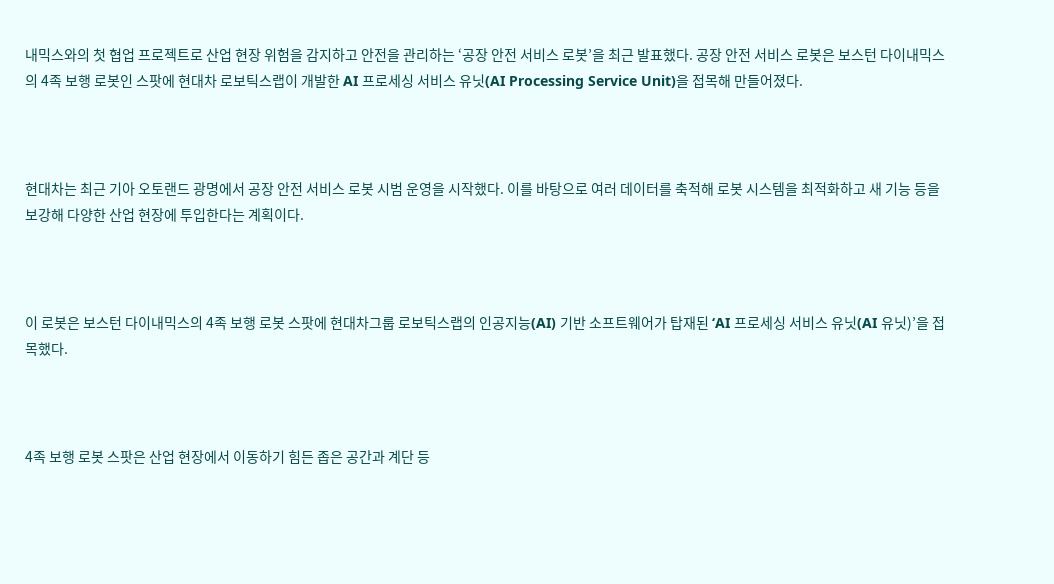내믹스와의 첫 협업 프로젝트로 산업 현장 위험을 감지하고 안전을 관리하는 ‘공장 안전 서비스 로봇’을 최근 발표했다. 공장 안전 서비스 로봇은 보스턴 다이내믹스의 4족 보행 로봇인 스팟에 현대차 로보틱스랩이 개발한 AI 프로세싱 서비스 유닛(AI Processing Service Unit)을 접목해 만들어졌다.



현대차는 최근 기아 오토랜드 광명에서 공장 안전 서비스 로봇 시범 운영을 시작했다. 이를 바탕으로 여러 데이터를 축적해 로봇 시스템을 최적화하고 새 기능 등을 보강해 다양한 산업 현장에 투입한다는 계획이다.



이 로봇은 보스턴 다이내믹스의 4족 보행 로봇 스팟에 현대차그룹 로보틱스랩의 인공지능(AI) 기반 소프트웨어가 탑재된 ‘AI 프로세싱 서비스 유닛(AI 유닛)’을 접목했다.



4족 보행 로봇 스팟은 산업 현장에서 이동하기 힘든 좁은 공간과 계단 등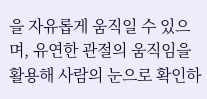을 자유롭게 움직일 수 있으며, 유연한 관절의 움직임을 활용해 사람의 눈으로 확인하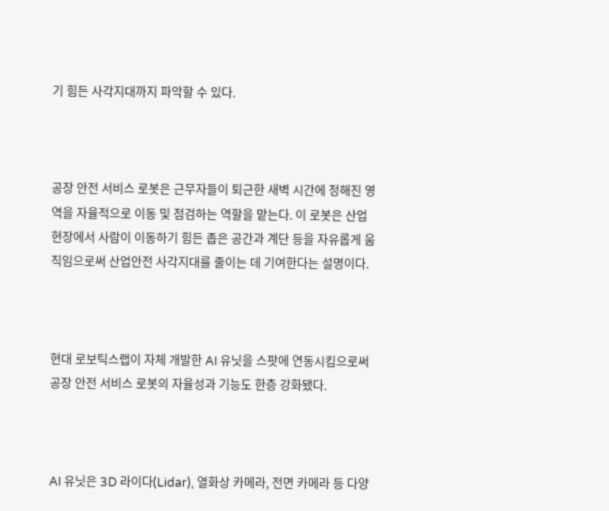기 힘든 사각지대까지 파악할 수 있다.



공장 안전 서비스 로봇은 근무자들이 퇴근한 새벽 시간에 정해진 영역을 자율적으로 이동 및 점검하는 역할을 맡는다. 이 로봇은 산업 현장에서 사람이 이동하기 힘든 좁은 공간과 계단 등을 자유롭게 움직임으로써 산업안전 사각지대를 줄이는 데 기여한다는 설명이다.



현대 로보틱스랩이 자체 개발한 AI 유닛을 스팟에 연동시킴으로써 공장 안전 서비스 로봇의 자율성과 기능도 한층 강화됐다.



AI 유닛은 3D 라이다(Lidar), 열화상 카메라, 전면 카메라 등 다양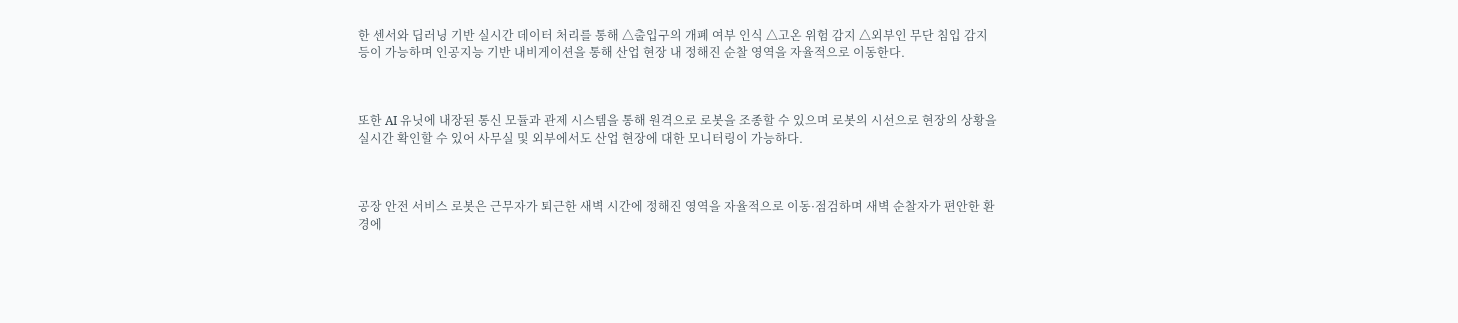한 센서와 딥러닝 기반 실시간 데이터 처리를 통해 △출입구의 개폐 여부 인식 △고온 위험 감지 △외부인 무단 침입 감지 등이 가능하며 인공지능 기반 내비게이션을 통해 산업 현장 내 정해진 순찰 영역을 자율적으로 이동한다.



또한 AI 유닛에 내장된 통신 모듈과 관제 시스템을 통해 원격으로 로봇을 조종할 수 있으며 로봇의 시선으로 현장의 상황을 실시간 확인할 수 있어 사무실 및 외부에서도 산업 현장에 대한 모니터링이 가능하다.



공장 안전 서비스 로봇은 근무자가 퇴근한 새벽 시간에 정해진 영역을 자율적으로 이동·점검하며 새벽 순찰자가 편안한 환경에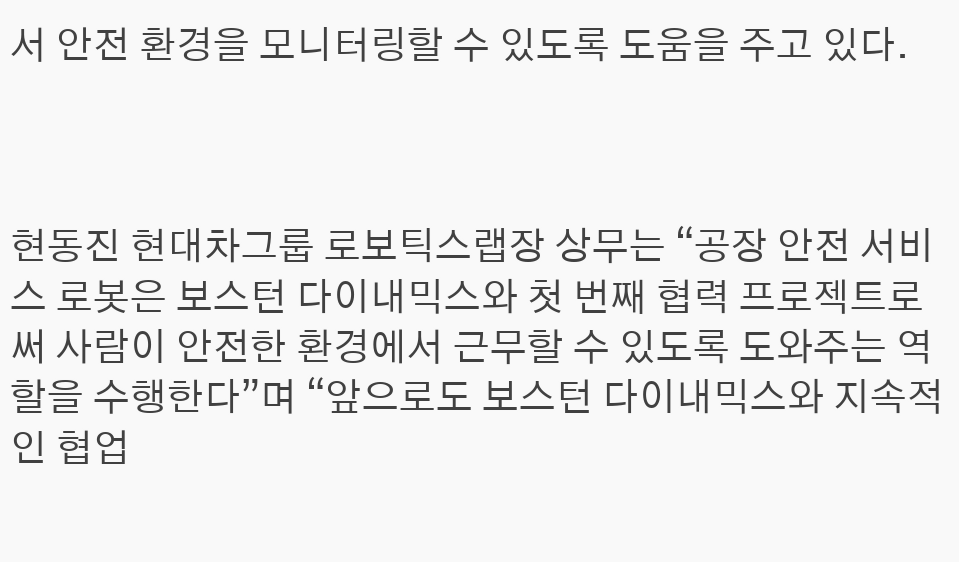서 안전 환경을 모니터링할 수 있도록 도움을 주고 있다.



현동진 현대차그룹 로보틱스랩장 상무는 “공장 안전 서비스 로봇은 보스턴 다이내믹스와 첫 번째 협력 프로젝트로써 사람이 안전한 환경에서 근무할 수 있도록 도와주는 역할을 수행한다”며 “앞으로도 보스턴 다이내믹스와 지속적인 협업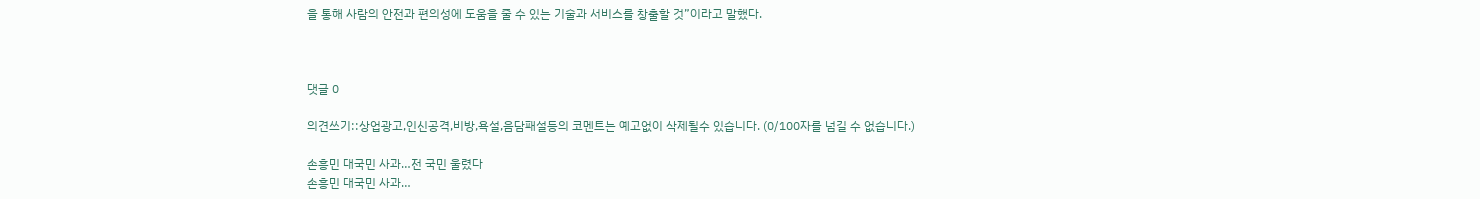을 통해 사람의 안전과 편의성에 도움을 줄 수 있는 기술과 서비스를 창출할 것”이라고 말했다.



댓글 0

의견쓰기::상업광고,인신공격,비방,욕설,음담패설등의 코멘트는 예고없이 삭제될수 있습니다. (0/100자를 넘길 수 없습니다.)

손흥민 대국민 사과…전 국민 울렸다
손흥민 대국민 사과…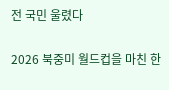전 국민 울렸다

2026 북중미 월드컵을 마친 한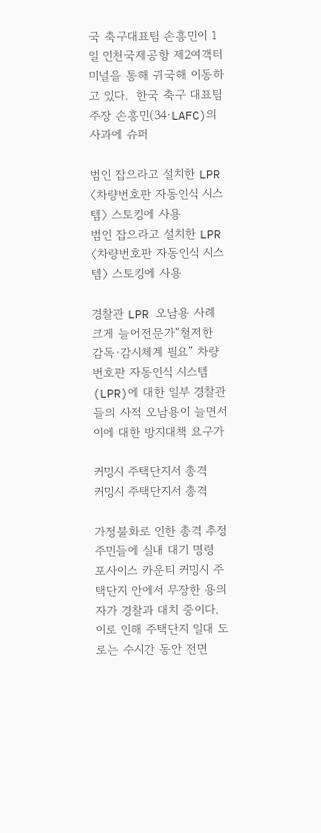국 축구대표팀 손흥민이 1일 인천국제공항 제2여객터미널을 통해 귀국해 이동하고 있다.  한국 축구 대표팀 주장 손흥민(34·LAFC)의 사과에 슈퍼

범인 잡으라고 설치한 LPR〈차량번호판 자동인식 시스템〉 스토킹에 사용
범인 잡으라고 설치한 LPR〈차량번호판 자동인식 시스템〉 스토킹에 사용

경찰관 LPR 오남용 사례 크게 늘어전문가“철저한 감독∙감시체계 필요” 차량번호판 자동인식 시스템(LPR)에 대한 일부 경찰관들의 사적 오남용이 늘면서 이에 대한 방지대책 요구가

커밍시 주택단지서 총격
커밍시 주택단지서 총격

가정불화로 인한 총격 추정주민들에 실내 대기 명령  포사이스 카운티 커밍시 주택단지 안에서 무장한 용의자가 경찰과 대치 중이다.  이로 인해 주택단지 일대 도로는 수시간 동안 전면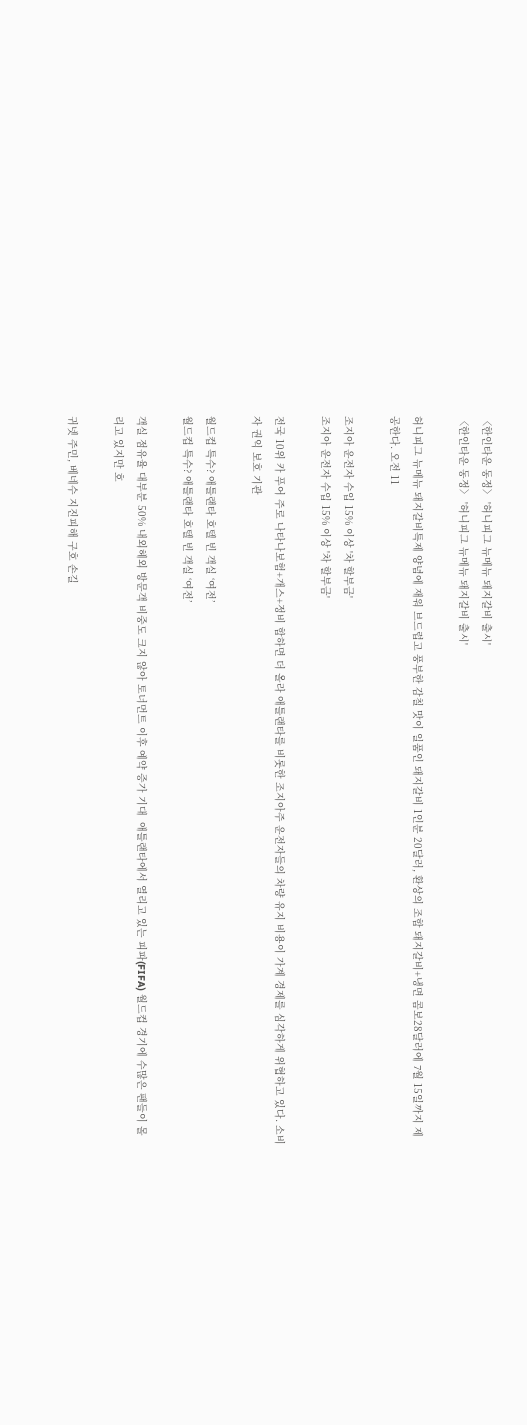〈한인타운 동정〉 '허니피그 뉴메뉴 돼지갈비 출시'
〈한인타운 동정〉 '허니피그 뉴메뉴 돼지갈비 출시'

허니피그 뉴메뉴 돼지갈비특제 양념에 재워 브드럽고 풍부한 감칠 맛이 일품인 돼지갈비 1인분 20달러, 환상의 조합 돼지갈비+냉면 콤보28달러에 7월 15일까지 제공한다. 오전 11

조지아 운전자 수입 15% 이상 '차 할부금'
조지아 운전자 수입 15% 이상 '차 할부금'

전국 10위 카 푸어 주로 나타나보험+개스+정비 합하면 더 올라 애틀랜타를 비롯한 조지아주 운전자들의 차량 유지 비용이 가계 경제를 심각하게 위협하고 있다. 소비자 권익 보호 기관

월드컵 특수? 애틀랜타 호텔 빈 객실 ‘여전’
월드컵 특수? 애틀랜타 호텔 빈 객실 ‘여전’

객실 점유율 대부분 50% 내외헤외 방문객 비중도 크지 않아 토너먼트 이후 예약 증가 기대  애틀랜타에서 열리고 있는 피파(FIFA) 월드컵 경기에 수많은 팬들이 몰리고 있지만 호

귀넷 주민, 베네수 지진피해 구호 손길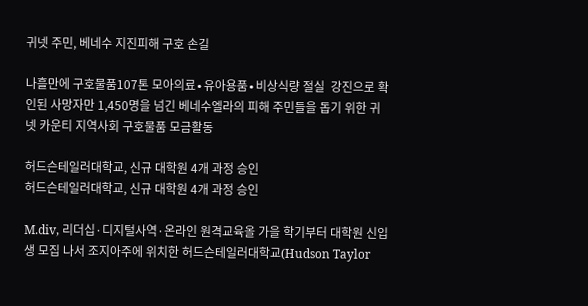귀넷 주민, 베네수 지진피해 구호 손길

나흘만에 구호물품107톤 모아의료∙유아용품∙비상식량 절실  강진으로 확인된 사망자만 1,450명을 넘긴 베네수엘라의 피해 주민들을 돕기 위한 귀넷 카운티 지역사회 구호물품 모금활동

허드슨테일러대학교, 신규 대학원 4개 과정 승인
허드슨테일러대학교, 신규 대학원 4개 과정 승인

M.div, 리더십·디지털사역·온라인 원격교육올 가을 학기부터 대학원 신입생 모집 나서 조지아주에 위치한 허드슨테일러대학교(Hudson Taylor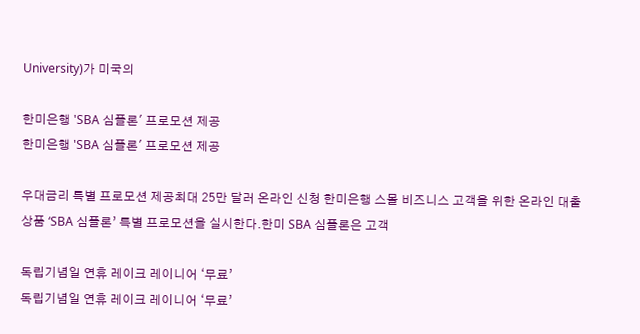University)가 미국의

한미은행 'SBA 심플론' 프로모션 제공
한미은행 'SBA 심플론' 프로모션 제공

우대금리 특별 프로모션 제공최대 25만 달러 온라인 신청 한미은행 스몰 비즈니스 고객을 위한 온라인 대출 상품 ‘SBA 심플론’ 특별 프로모션을 실시한다.한미 SBA 심플론은 고객

독립기념일 연휴 레이크 레이니어 ‘무료’
독립기념일 연휴 레이크 레이니어 ‘무료’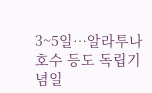3~5일…알라투나 호수 등도 독립기념일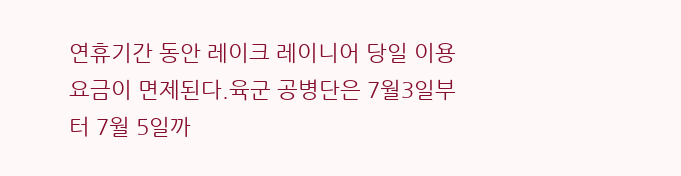연휴기간 동안 레이크 레이니어 당일 이용요금이 면제된다.육군 공병단은 7월3일부터 7월 5일까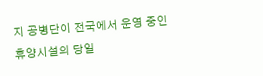지 공병단이 전국에서 운영 중인 휴양시설의 당일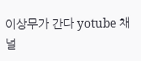이상무가 간다 yotube 채널